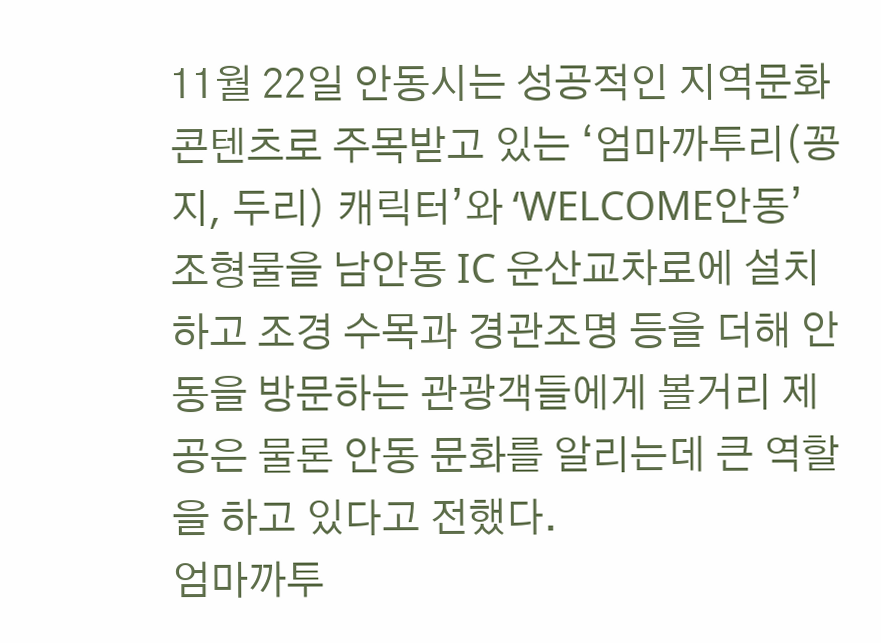11월 22일 안동시는 성공적인 지역문화콘텐츠로 주목받고 있는 ‘엄마까투리(꽁지, 두리) 캐릭터’와 ‘WELCOME안동’ 조형물을 남안동 IC 운산교차로에 설치하고 조경 수목과 경관조명 등을 더해 안동을 방문하는 관광객들에게 볼거리 제공은 물론 안동 문화를 알리는데 큰 역할을 하고 있다고 전했다.
엄마까투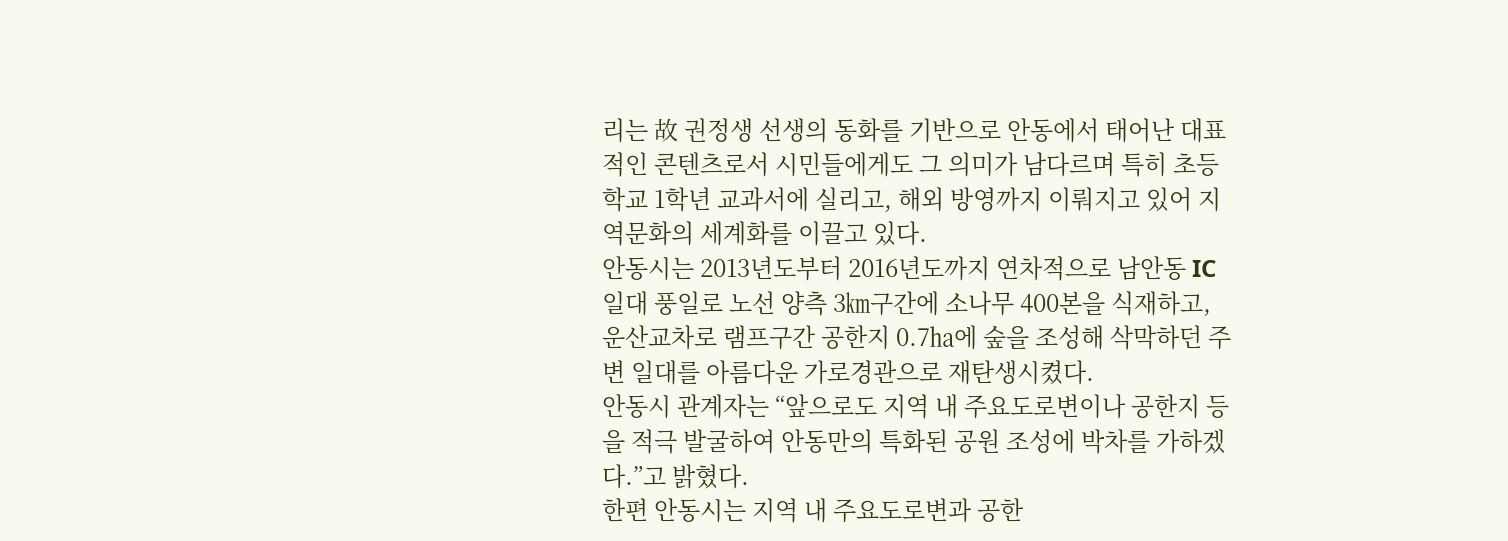리는 故 권정생 선생의 동화를 기반으로 안동에서 태어난 대표적인 콘텐츠로서 시민들에게도 그 의미가 남다르며 특히 초등학교 1학년 교과서에 실리고, 해외 방영까지 이뤄지고 있어 지역문화의 세계화를 이끌고 있다.
안동시는 2013년도부터 2016년도까지 연차적으로 남안동 IC일대 풍일로 노선 양측 3㎞구간에 소나무 400본을 식재하고, 운산교차로 램프구간 공한지 0.7㏊에 숲을 조성해 삭막하던 주변 일대를 아름다운 가로경관으로 재탄생시켰다.
안동시 관계자는 “앞으로도 지역 내 주요도로변이나 공한지 등을 적극 발굴하여 안동만의 특화된 공원 조성에 박차를 가하겠다.”고 밝혔다.
한편 안동시는 지역 내 주요도로변과 공한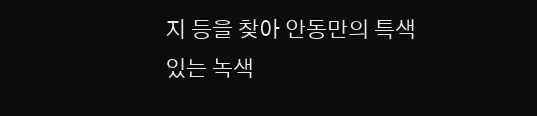지 등을 찾아 안동만의 특색 있는 녹색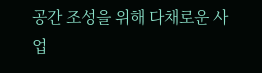공간 조성을 위해 다채로운 사업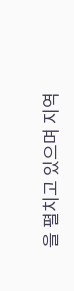을 펼치고 있으며 지역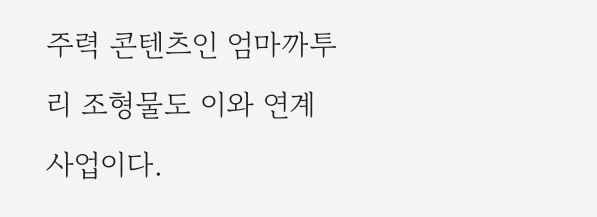주력 콘텐츠인 엄마까투리 조형물도 이와 연계사업이다.